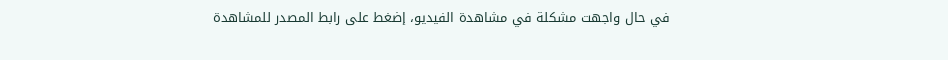في حال واجهت مشكلة في مشاهدة الفيديو، إضغط على رابط المصدر للمشاهدة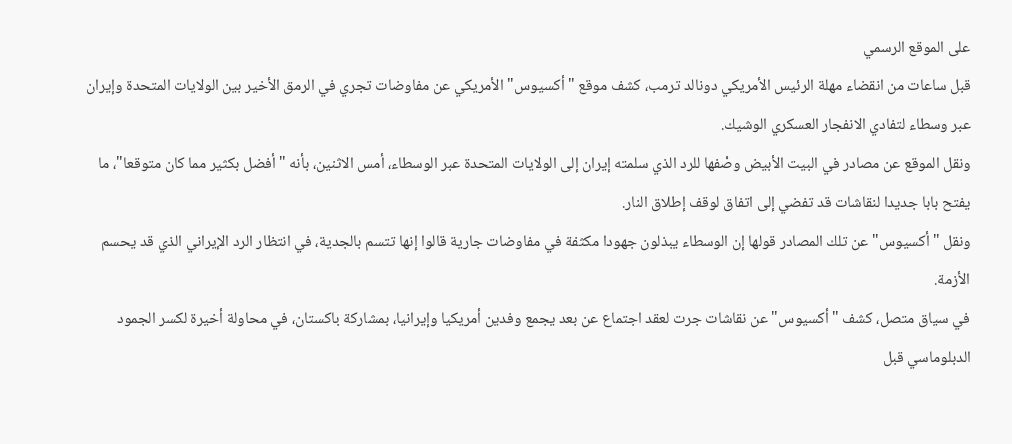على الموقع الرسمي
قبل ساعات من انقضاء مهلة الرئيس الأمريكي دونالد ترمب، كشف موقع "أكسيوس" الأمريكي عن مفاوضات تجري في الرمق الأخير بين الولايات المتحدة وإيران عبر وسطاء لتفادي الانفجار العسكري الوشيك.
ونقل الموقع عن مصادر في البيت الأبيض وصْفها للرد الذي سلمته إيران إلى الولايات المتحدة عبر الوسطاء، أمس الاثنين، بأنه "أفضل بكثير مما كان متوقعا"، ما يفتح بابا جديدا لنقاشات قد تفضي إلى اتفاق لوقف إطلاق النار.
ونقل "أكسيوس" عن تلك المصادر قولها إن الوسطاء يبذلون جهودا مكثفة في مفاوضات جارية قالوا إنها تتسم بالجدية، في انتظار الرد الإيراني الذي قد يحسم الأزمة.
في سياق متصل، كشف "أكسيوس" عن نقاشات جرت لعقد اجتماع عن بعد يجمع وفدين أمريكيا وإيرانيا، بمشاركة باكستان، في محاولة أخيرة لكسر الجمود الدبلوماسي قبل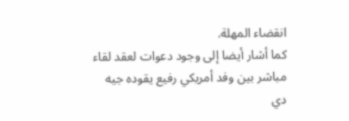انقضاء المهلة.
كما أشار أيضا إلى وجود دعوات لعقد لقاء مباشر بين وفد أمريكي رفيع يقوده جيه دي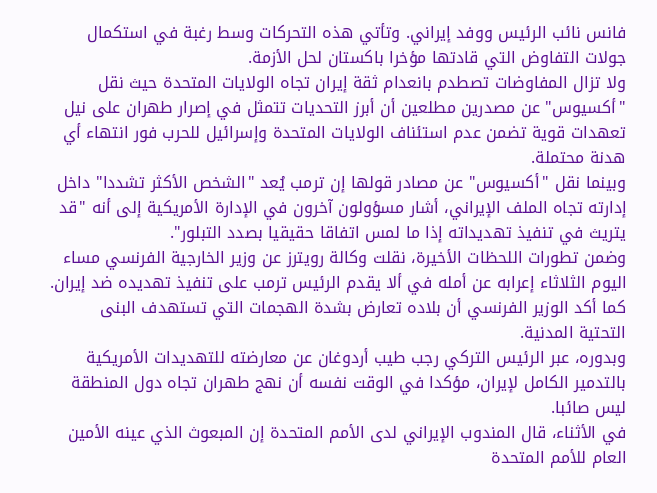فانس نائب الرئيس ووفد إيراني. وتأتي هذه التحركات وسط رغبة في استكمال جولات التفاوض التي قادتها مؤخرا باكستان لحل الأزمة.
ولا تزال المفاوضات تصطدم بانعدام ثقة إيران تجاه الولايات المتحدة حيث نقل "أكسيوس" عن مصدرين مطلعين أن أبرز التحديات تتمثل في إصرار طهران على نيل تعهدات قوية تضمن عدم استئناف الولايات المتحدة وإسرائيل للحرب فور انتهاء أي هدنة محتملة.
وبينما نقل "أكسيوس" عن مصادر قولها إن ترمب يُعد "الشخص الأكثر تشددا" داخل إدارته تجاه الملف الإيراني، أشار مسؤولون آخرون في الإدارة الأمريكية إلى أنه "قد يتريث في تنفيذ تهديداته إذا ما لمس اتفاقا حقيقيا بصدد التبلور".
وضمن تطورات اللحظات الأخيرة، نقلت وكالة رويترز عن وزير الخارجية الفرنسي مساء اليوم الثلاثاء إعرابه عن أمله في ألا يقدم الرئيس ترمب على تنفيذ تهديده ضد إيران.
كما أكد الوزير الفرنسي أن بلاده تعارض بشدة الهجمات التي تستهدف البنى التحتية المدنية.
وبدوره، عبر الرئيس التركي رجب طيب أردوغان عن معارضته للتهديدات الأمريكية بالتدمير الكامل لإيران، مؤكدا في الوقت نفسه أن نهج طهران تجاه دول المنطقة ليس صائبا.
في الأثناء، قال المندوب الإيراني لدى الأمم المتحدة إن المبعوث الذي عينه الأمين العام للأمم المتحدة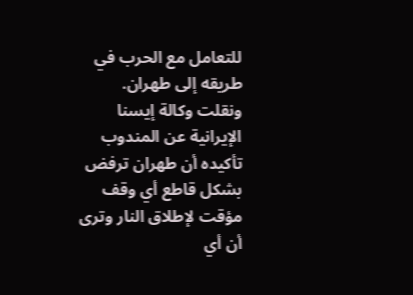للتعامل مع الحرب في طريقه إلى طهران.
ونقلت وكالة إيسنا الإيرانية عن المندوب تأكيده أن طهران ترفض بشكل قاطع أي وقف مؤقت لإطلاق النار وترى أن أي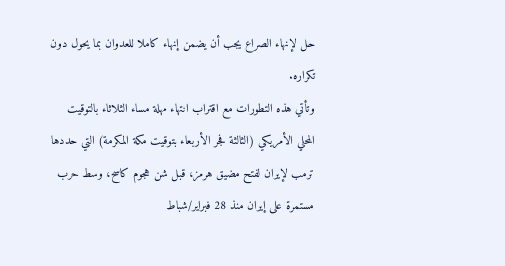حل لإنهاء الصراع يجب أن يضمن إنهاء كاملا للعدوان بما يحول دون تكراره.
وتأتي هذه التطورات مع اقتراب انتهاء مهلة مساء الثلاثاء بالتوقيت المحلي الأمريكي (الثالثة فجر الأربعاء بتوقيت مكة المكرمة) التي حددها ترمب لإيران لفتح مضيق هرمز، قبل شن هجوم كاسح، وسط حرب مستمرة على إيران منذ 28 فبراير/شباط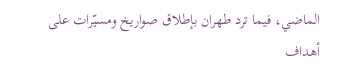الماضي، فيما ترد طهران بإطلاق صواريخ ومسيّرات على أهداف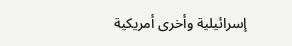إسرائيلية وأخرى أمريكية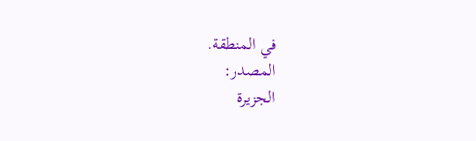في المنطقة.
المصدر:
الجزيرة